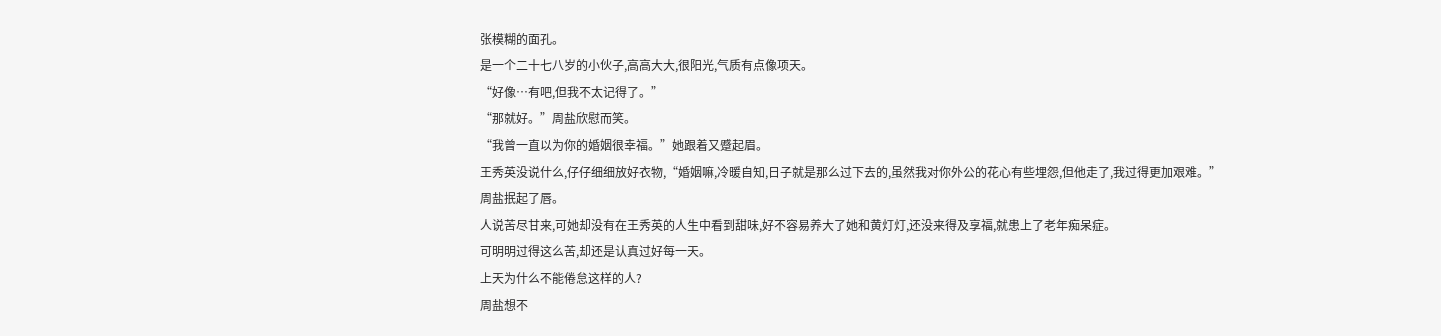张模糊的面孔。
是一个二十七八岁的小伙子,高高大大,很阳光,气质有点像项天。
“好像…有吧,但我不太记得了。”
“那就好。”周盐欣慰而笑。
“我曾一直以为你的婚姻很幸福。”她跟着又蹙起眉。
王秀英没说什么,仔仔细细放好衣物,“婚姻嘛,冷暖自知,日子就是那么过下去的,虽然我对你外公的花心有些埋怨,但他走了,我过得更加艰难。”
周盐抿起了唇。
人说苦尽甘来,可她却没有在王秀英的人生中看到甜味,好不容易养大了她和黄灯灯,还没来得及享福,就患上了老年痴呆症。
可明明过得这么苦,却还是认真过好每一天。
上天为什么不能倦怠这样的人?
周盐想不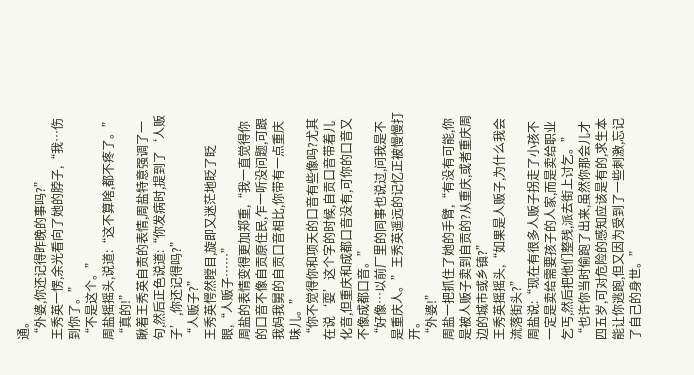通。
“外婆,你还记得昨晚的事吗?”
王秀英一愣,余光看向了她的脖子,“我…伤到你了。”
“不是这个。”
周盐摇摇头,说道:“这不算啥,都不疼了。”
“真的!”
瞅着王秀英自责的表情,周盐特意强调了一句,然后正色说道:“你发病时,提到了‘人贩子’,你还记得吗?”
“人贩子?”
王秀英愕然瞠目,旋即又迷茫地眨了眨眼,“人贩子……”
周盐的表情变得更加郑重,“我一直觉得你的口音不像自贡原住民,乍一听没问题,可跟我妈我舅的自贡口音相比,你带有一点重庆味儿。”
“你不觉得你和项天的口音有些像吗?尤其在说‘耍’这个字的时候,自贡口音带着儿化音,但重庆和成都口音没有,可你的口音又不像成都口音。”
“好像…以前厂里的同事也说过,问我是不是重庆人。”王秀英遥远的记忆正被慢慢打开。
“外婆!”
周盐一把抓住了她的手臂,“有没有可能,你是被人贩子卖到自贡的?从重庆,或者重庆周边的城市或乡镇?”
王秀英摇摇头,“如果是人贩子,为什么我会流落街头?”
周盐说:“现在有很多人贩子拐走了小孩不一定是卖给需要孩子的人家,而是卖给职业乞丐,然后把他们整残,派去街上讨乞。”
“也许你当时偷跑了出来,虽然你那会儿才四五岁,可对危险的感知应该是有的,求生本能让你逃跑,但又因为受到了一些刺激,忘记了自己的身世。”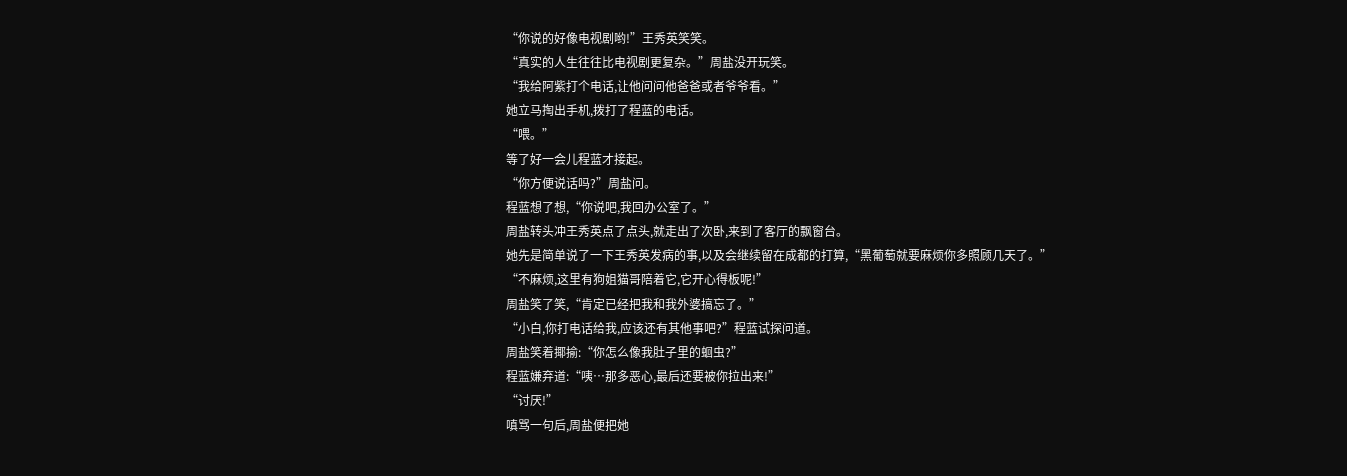“你说的好像电视剧哟!”王秀英笑笑。
“真实的人生往往比电视剧更复杂。”周盐没开玩笑。
“我给阿紫打个电话,让他问问他爸爸或者爷爷看。”
她立马掏出手机,拨打了程蓝的电话。
“喂。”
等了好一会儿程蓝才接起。
“你方便说话吗?”周盐问。
程蓝想了想,“你说吧,我回办公室了。”
周盐转头冲王秀英点了点头,就走出了次卧,来到了客厅的飘窗台。
她先是简单说了一下王秀英发病的事,以及会继续留在成都的打算,“黑葡萄就要麻烦你多照顾几天了。”
“不麻烦,这里有狗姐猫哥陪着它,它开心得板呢!”
周盐笑了笑,“肯定已经把我和我外婆搞忘了。”
“小白,你打电话给我,应该还有其他事吧?”程蓝试探问道。
周盐笑着揶揄:“你怎么像我肚子里的蛔虫?”
程蓝嫌弃道:“咦…那多恶心,最后还要被你拉出来!”
“讨厌!”
嗔骂一句后,周盐便把她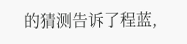的猜测告诉了程蓝,